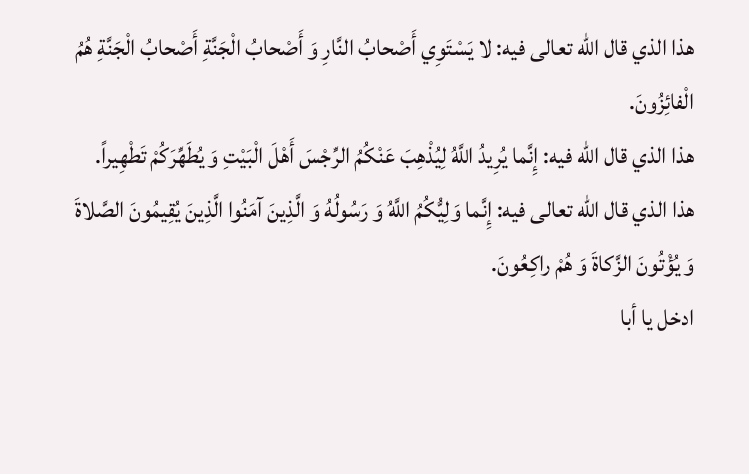هذا الذي قال اللّه تعالى فيه: لا يَسْتَوِي أَصْحابُ النَّارِ وَ أَصْحابُ الْجَنَّةِ أَصْحابُ الْجَنَّةِ هُمُ الْفائِزُونَ.
هذا الذي قال اللّه فيه: إِنَّما يُرِيدُ اللَّهُ لِيُذْهِبَ عَنْكُمُ الرِّجْسَ أَهْلَ الْبَيْتِ وَ يُطَهِّرَكُمْ تَطْهِيراً.
هذا الذي قال اللّه تعالى فيه: إِنَّما وَلِيُّكُمُ اللَّهُ وَ رَسُولُهُ وَ الَّذِينَ آمَنُوا الَّذِينَ يُقِيمُونَ الصَّلاةَ وَ يُؤْتُونَ الزَّكاةَ وَ هُمْ راكِعُونَ.
ادخل يا أبا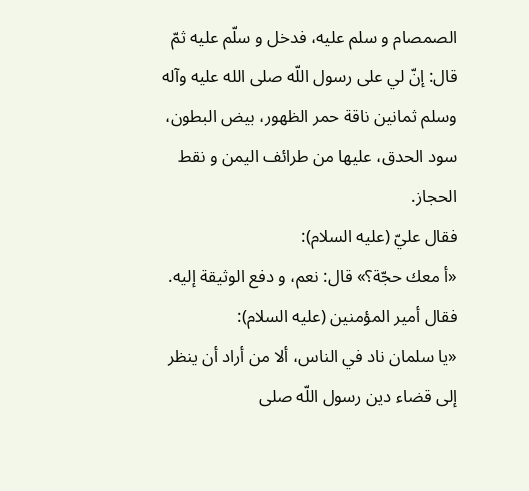الصمصام و سلم عليه، فدخل و سلّم عليه ثمّ قال: إنّ لي على رسول اللّه صلى الله عليه وآله وسلم ثمانين ناقة حمر الظهور، بيض البطون، سود الحدق، عليها من طرائف اليمن و نقط الحجاز.
فقال عليّ (عليه السلام):
«أ معك حجّة؟» قال: نعم، و دفع الوثيقة إليه.
فقال أمير المؤمنين (عليه السلام):
«يا سلمان ناد في الناس، ألا من أراد أن ينظر إلى قضاء دين رسول اللّه صلى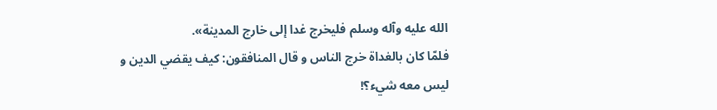الله عليه وآله وسلم فليخرج غدا إلى خارج المدينة».
فلمّا كان بالغداة خرج الناس و قال المنافقون: كيف يقضي الدين و ليس معه شيء؟!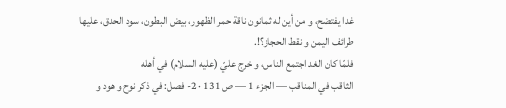غدا يفتضح، و من أين له ثمانون ناقة حمر الظهور، بيض البطون، سود الحدق، عليها طرائف اليمن و نقط الحجاز؟!.
فلمّا كان الغد اجتمع الناس، و خرج عليّ (عليه السلام) في أهله
الثاقب في المناقب — الجزء 1 — ص 131 · 2- فصل: في ذكر نوح و هود و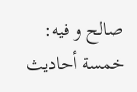صالح و فيه: خمسة أحاديث